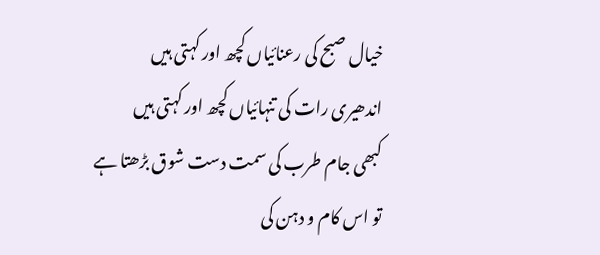خیال صبح کی رعنائیاں کچھ اور کہتی ہیں
اندھیری رات کی تنہائیاں کچھ اور کہتی ہیں
کبھی جام طرب کی سمت دست شوق بڑھتا ہے
تو اس کام و دہن کی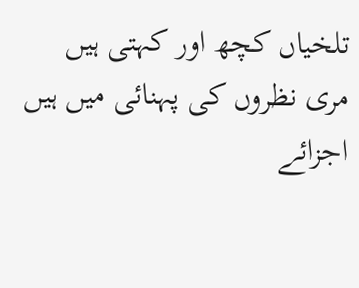تلخیاں کچھ اور کہتی ہیں
مری نظروں کی پہنائی میں ہیں اجزائے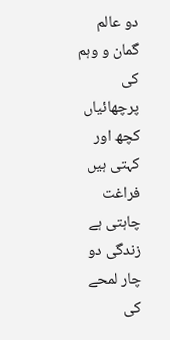دو عالم
گمان و وہم کی پرچھائیاں کچھ اور کہتی ہیں
فراغت چاہتی ہے زندگی دو چار لمحے کی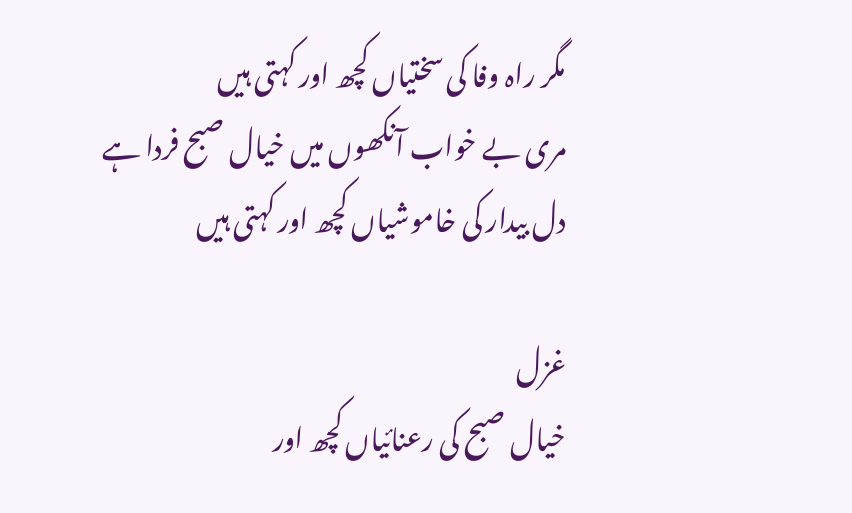مگر راہ وفا کی سختیاں کچھ اور کہتی ہیں
مری بے خواب آنکھوں میں خیال صبح فردا ہے
دل بیدار کی خاموشیاں کچھ اور کہتی ہیں

غزل
خیال صبح کی رعنائیاں کچھ اور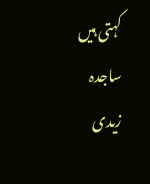کہتی ہیں
ساجدہ زیدی